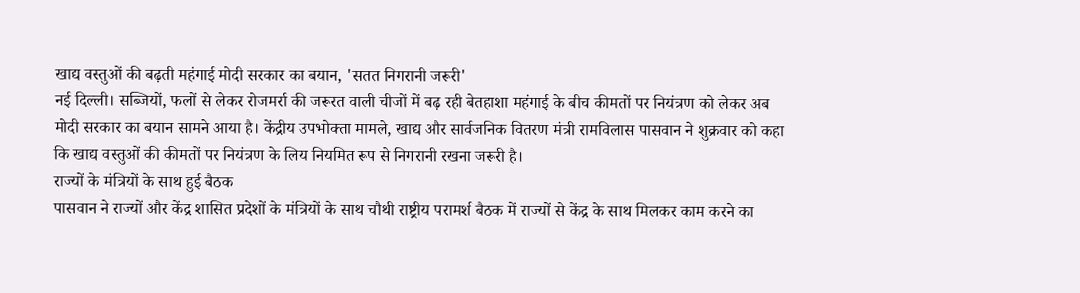खाद्य वस्तुओं की बढ़ती महंगाई मोदी सरकार का बयान, 'सतत निगरानी जरूरी'
नई दिल्ली। सब्जियों, फलों से लेकर रोजमर्रा की जरूरत वाली चीजों में बढ़ रही बेतहाशा महंगाई के बीच कीमतों पर नियंत्रण को लेकर अब मोदी सरकार का बयान सामने आया है। केंद्रीय उपभोक्ता मामले, खाद्य और सार्वजनिक वितरण मंत्री रामविलास पासवान ने शुक्रवार को कहा कि खाद्य वस्तुओं की कीमतों पर नियंत्रण के लिय नियमित रूप से निगरानी रखना जरूरी है।
राज्यों के मंत्रियों के साथ हुई बैठक
पासवान ने राज्यों और केंद्र शासित प्रदेशों के मंत्रियों के साथ चौथी राष्ट्रीय परामर्श बैठक में राज्यों से केंद्र के साथ मिलकर काम करने का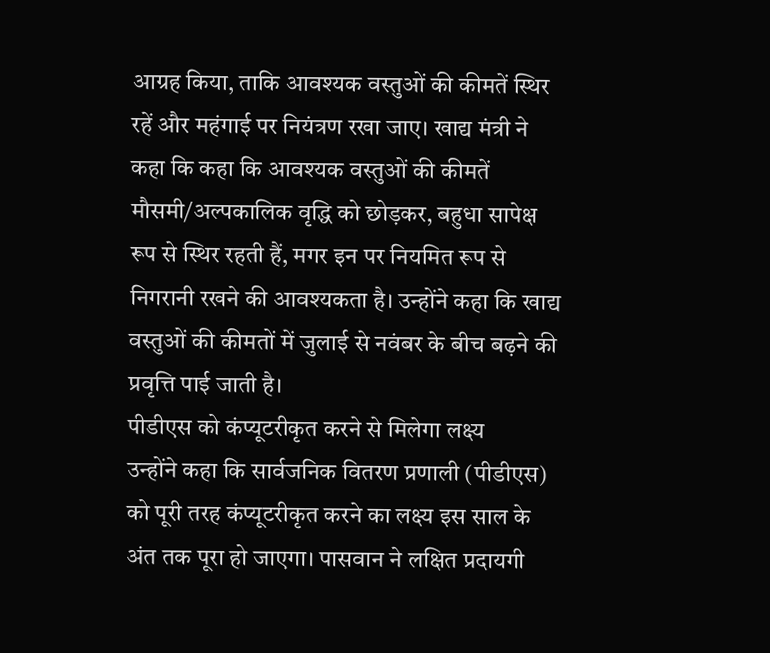आग्रह किया, ताकि आवश्यक वस्तुओं की कीमतें स्थिर रहें और महंगाई पर नियंत्रण रखा जाए। खाद्य मंत्री ने कहा कि कहा कि आवश्यक वस्तुओं की कीमतें मौसमी/अल्पकालिक वृद्धि को छोड़कर, बहुधा सापेक्ष रूप से स्थिर रहती हैं, मगर इन पर नियमित रूप से निगरानी रखने की आवश्यकता है। उन्होंने कहा कि खाद्य वस्तुओं की कीमतों में जुलाई से नवंबर के बीच बढ़ने की प्रवृत्ति पाई जाती है।
पीडीएस को कंप्यूटरीकृत करने से मिलेगा लक्ष्य
उन्होंने कहा कि सार्वजनिक वितरण प्रणाली (पीडीएस) को पूरी तरह कंप्यूटरीकृत करने का लक्ष्य इस साल के अंत तक पूरा हो जाएगा। पासवान ने लक्षित प्रदायगी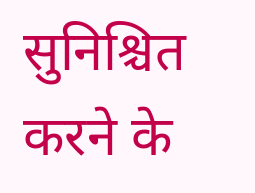सुनिश्चित करने के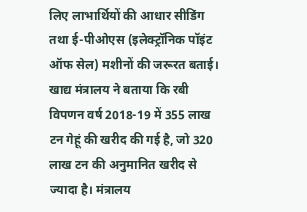लिए लाभार्थियों की आधार सीडिंग तथा ई-पीओएस (इलेक्ट्रॉनिक पॉइंट ऑफ सेल) मशीनों की जरूरत बताई। खाद्य मंत्रालय ने बताया कि रबी विपणन वर्ष 2018-19 में 355 लाख टन गेहूं की खरीद की गई है, जो 320 लाख टन की अनुमानित खरीद से ज्यादा है। मंत्रालय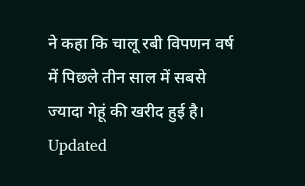ने कहा कि चालू रबी विपणन वर्ष में पिछले तीन साल में सबसे ज्यादा गेहूं की खरीद हुई है।
Updated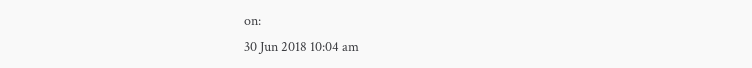on:
30 Jun 2018 10:04 am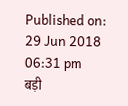Published on:
29 Jun 2018 06:31 pm
बड़ी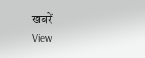खबरें
View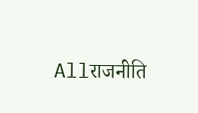Allराजनीति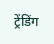ट्रेंडिंग